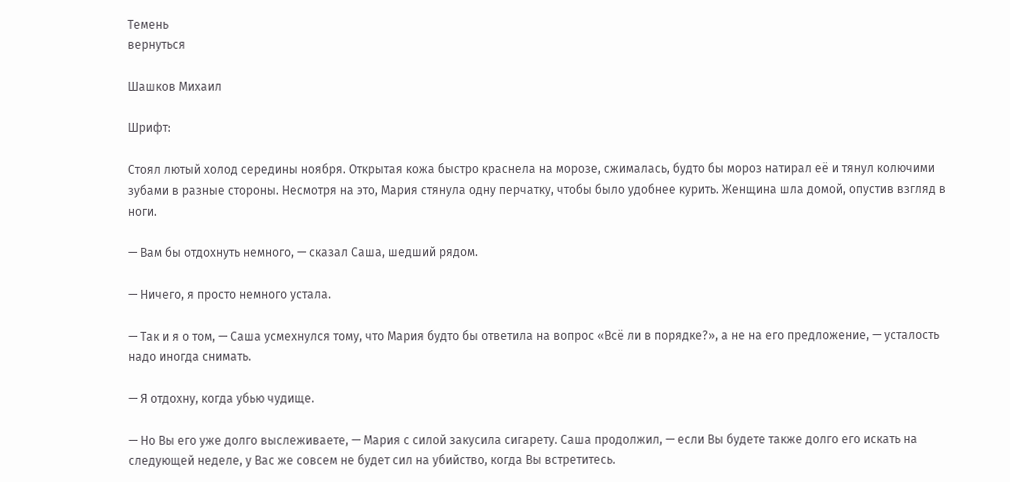Темень
вернуться

Шашков Михаил

Шрифт:

Стоял лютый холод середины ноября. Открытая кожа быстро краснела на морозе, сжималась, будто бы мороз натирал её и тянул колючими зубами в разные стороны. Несмотря на это, Мария стянула одну перчатку, чтобы было удобнее курить. Женщина шла домой, опустив взгляд в ноги.

— Вам бы отдохнуть немного, — сказал Саша, шедший рядом.

— Ничего, я просто немного устала.

— Так и я о том, — Саша усмехнулся тому, что Мария будто бы ответила на вопрос «Всё ли в порядке?», а не на его предложение, — усталость надо иногда снимать.

— Я отдохну, когда убью чудище.

— Но Вы его уже долго выслеживаете, — Мария с силой закусила сигарету. Саша продолжил, — если Вы будете также долго его искать на следующей неделе, у Вас же совсем не будет сил на убийство, когда Вы встретитесь.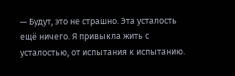— Будут, это не страшно. Эта усталость ещё ничего. Я привыкла жить с усталостью, от испытания к испытанию.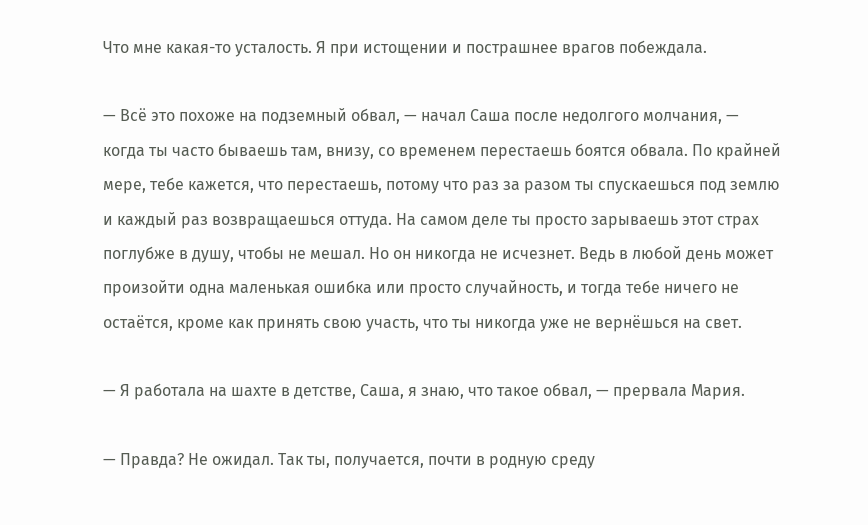Что мне какая-то усталость. Я при истощении и пострашнее врагов побеждала.

— Всё это похоже на подземный обвал, — начал Саша после недолгого молчания, — когда ты часто бываешь там, внизу, со временем перестаешь боятся обвала. По крайней мере, тебе кажется, что перестаешь, потому что раз за разом ты спускаешься под землю и каждый раз возвращаешься оттуда. На самом деле ты просто зарываешь этот страх поглубже в душу, чтобы не мешал. Но он никогда не исчезнет. Ведь в любой день может произойти одна маленькая ошибка или просто случайность, и тогда тебе ничего не остаётся, кроме как принять свою участь, что ты никогда уже не вернёшься на свет.

— Я работала на шахте в детстве, Саша, я знаю, что такое обвал, — прервала Мария.

— Правда? Не ожидал. Так ты, получается, почти в родную среду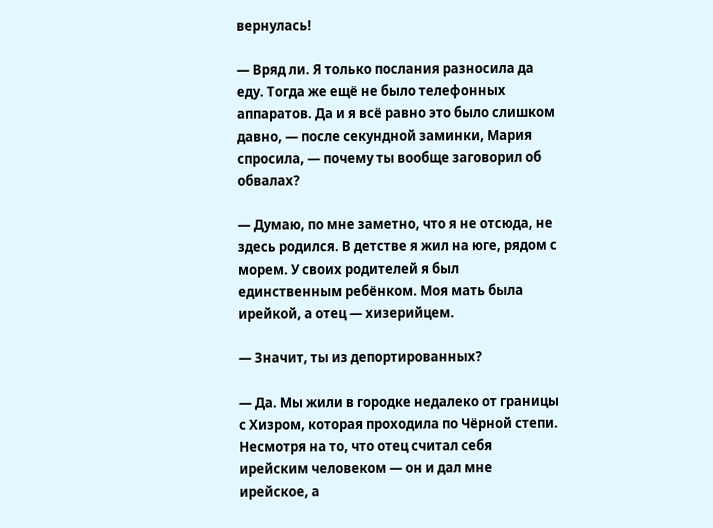вернулась!

— Вряд ли. Я только послания разносила да еду. Тогда же ещё не было телефонных аппаратов. Да и я всё равно это было слишком давно, — после секундной заминки, Мария спросила, — почему ты вообще заговорил об обвалах?

— Думаю, по мне заметно, что я не отсюда, не здесь родился. В детстве я жил на юге, рядом с морем. У своих родителей я был единственным ребёнком. Моя мать была ирейкой, а отец — хизерийцем.

— Значит, ты из депортированных?

— Да. Мы жили в городке недалеко от границы с Хизром, которая проходила по Чёрной степи. Несмотря на то, что отец считал себя ирейским человеком — он и дал мне ирейское, а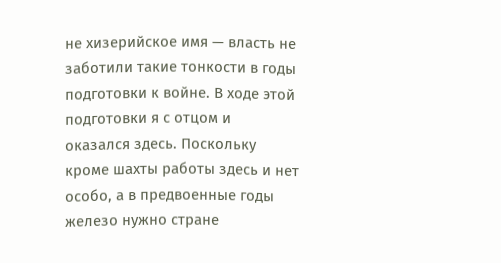не хизерийское имя — власть не заботили такие тонкости в годы подготовки к войне. В ходе этой подготовки я с отцом и оказался здесь. Поскольку кроме шахты работы здесь и нет особо, а в предвоенные годы железо нужно стране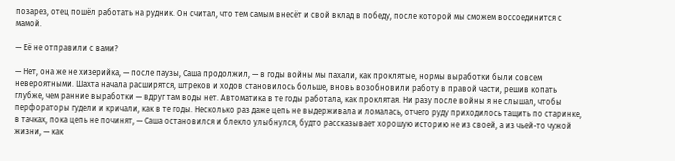позарез, отец пошёл работать на рудник. Он считал, что тем самым внесёт и свой вклад в победу, после которой мы сможем воссоединится с мамой.

— Её не отправили с вами?

— Нет, она же не хизерийка, — после паузы, Саша продолжил, — в годы войны мы пахали, как проклятые, нормы выработки были совсем невероятными. Шахта начала расширятся, штреков и ходов становилось больше, вновь возобновили работу в правой части, решив копать глубже, чем ранние выработки — вдруг там воды нет. Автоматика в те годы работала, как проклятая. Ни разу после войны я не слышал, чтобы перфораторы гудели и кричали, как в те годы. Несколько раз даже цепь не выдерживала и ломалась, отчего руду приходилось тащить по старинке, в тачках, пока цепь не починят, — Саша остановился и блекло улыбнулся, будто рассказывает хорошую историю не из своей, а из чьей-то чужой жизни, — как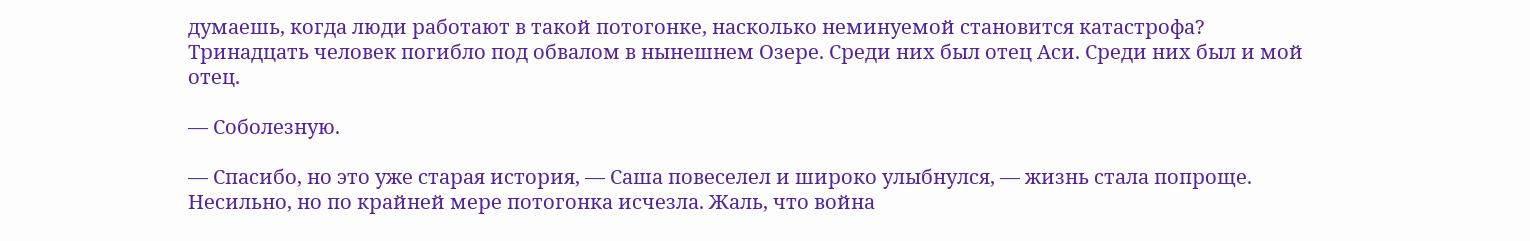думаешь, когда люди работают в такой потогонке, насколько неминуемой становится катастрофа? Тринадцать человек погибло под обвалом в нынешнем Озере. Среди них был отец Аси. Среди них был и мой отец.

— Соболезную.

— Спасибо, но это уже старая история, — Саша повеселел и широко улыбнулся, — жизнь стала попроще. Несильно, но по крайней мере потогонка исчезла. Жаль, что война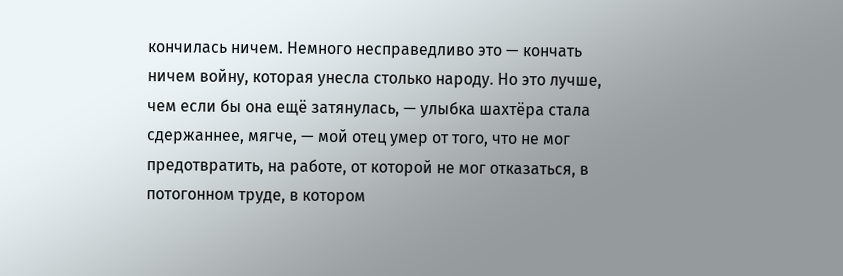кончилась ничем. Немного несправедливо это — кончать ничем войну, которая унесла столько народу. Но это лучше, чем если бы она ещё затянулась, — улыбка шахтёра стала сдержаннее, мягче, — мой отец умер от того, что не мог предотвратить, на работе, от которой не мог отказаться, в потогонном труде, в котором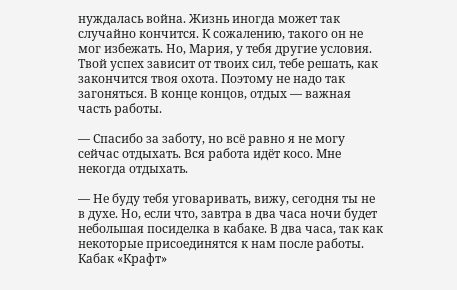нуждалась война. Жизнь иногда может так случайно кончится. К сожалению, такого он не мог избежать. Но, Мария, у тебя другие условия. Твой успех зависит от твоих сил, тебе решать, как закончится твоя охота. Поэтому не надо так загоняться. В конце концов, отдых — важная часть работы.

— Спасибо за заботу, но всё равно я не могу сейчас отдыхать. Вся работа идёт косо. Мне некогда отдыхать.

— Не буду тебя уговаривать, вижу, сегодня ты не в духе. Но, если что, завтра в два часа ночи будет небольшая посиделка в кабаке. В два часа, так как некоторые присоединятся к нам после работы. Кабак «Крафт»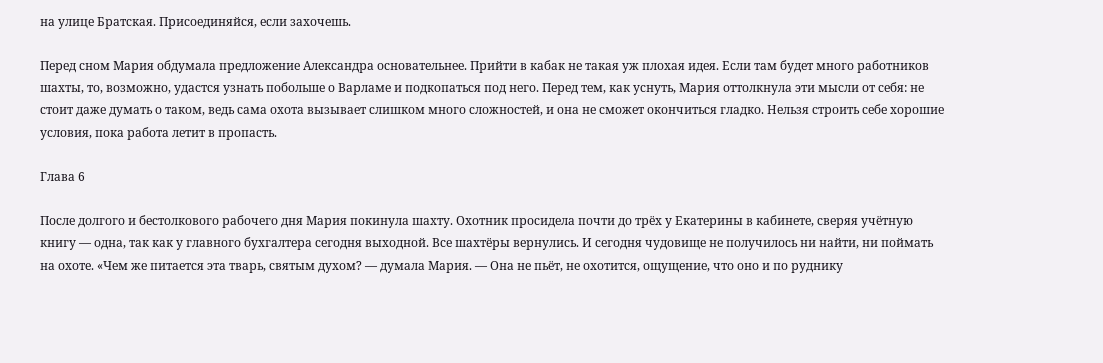на улице Братская. Присоединяйся, если захочешь.

Перед сном Мария обдумала предложение Александра основательнее. Прийти в кабак не такая уж плохая идея. Если там будет много работников шахты, то, возможно, удастся узнать побольше о Варламе и подкопаться под него. Перед тем, как уснуть, Мария оттолкнула эти мысли от себя: не стоит даже думать о таком, ведь сама охота вызывает слишком много сложностей, и она не сможет окончиться гладко. Нельзя строить себе хорошие условия, пока работа летит в пропасть.

Глава 6

После долгого и бестолкового рабочего дня Мария покинула шахту. Охотник просидела почти до трёх у Екатерины в кабинете, сверяя учётную книгу — одна, так как у главного бухгалтера сегодня выходной. Все шахтёры вернулись. И сегодня чудовище не получилось ни найти, ни поймать на охоте. «Чем же питается эта тварь, святым духом? — думала Мария. — Она не пьёт, не охотится, ощущение, что оно и по руднику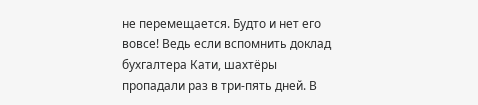не перемещается. Будто и нет его вовсе! Ведь если вспомнить доклад бухгалтера Кати, шахтёры пропадали раз в три-пять дней. В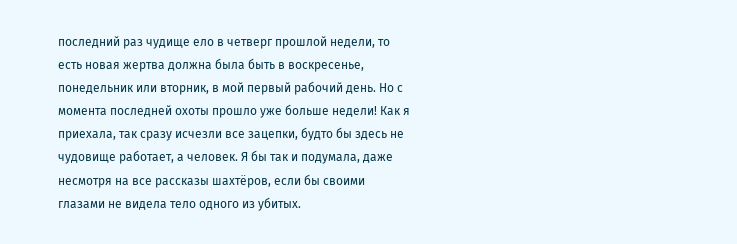последний раз чудище ело в четверг прошлой недели, то есть новая жертва должна была быть в воскресенье, понедельник или вторник, в мой первый рабочий день. Но с момента последней охоты прошло уже больше недели! Как я приехала, так сразу исчезли все зацепки, будто бы здесь не чудовище работает, а человек. Я бы так и подумала, даже несмотря на все рассказы шахтёров, если бы своими глазами не видела тело одного из убитых.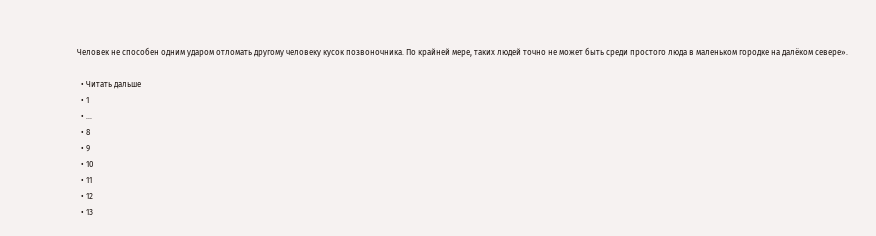Человек не способен одним ударом отломать другому человеку кусок позвоночника. По крайней мере, таких людей точно не может быть среди простого люда в маленьком городке на далёком севере».

  • Читать дальше
  • 1
  • ...
  • 8
  • 9
  • 10
  • 11
  • 12
  • 13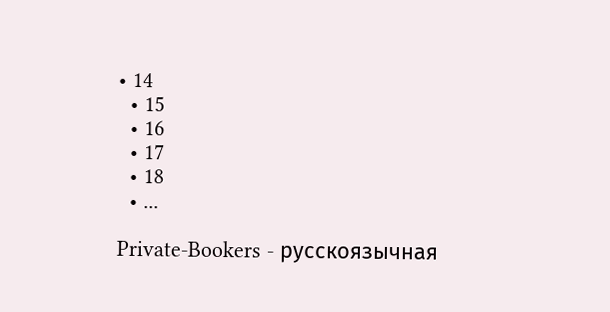• 14
  • 15
  • 16
  • 17
  • 18
  • ...

Private-Bookers - русскоязычная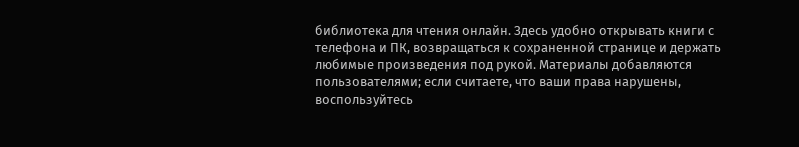библиотека для чтения онлайн. Здесь удобно открывать книги с телефона и ПК, возвращаться к сохраненной странице и держать любимые произведения под рукой. Материалы добавляются пользователями; если считаете, что ваши права нарушены, воспользуйтесь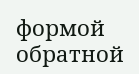формой обратной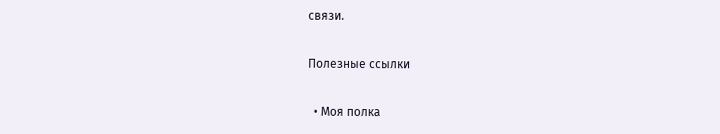связи.

Полезные ссылки

  • Моя полка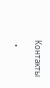Контакты

  •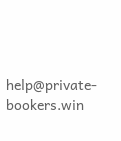help@private-bookers.win